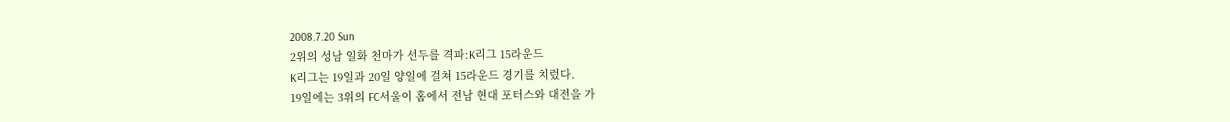2008.7.20 Sun
2위의 성남 일화 천마가 선두를 격파:K리그 15라운드
K리그는 19일과 20일 양일에 걸쳐 15라운드 경기를 치렀다.
19일에는 3위의 FC서울이 홈에서 전남 현대 포터스와 대전을 가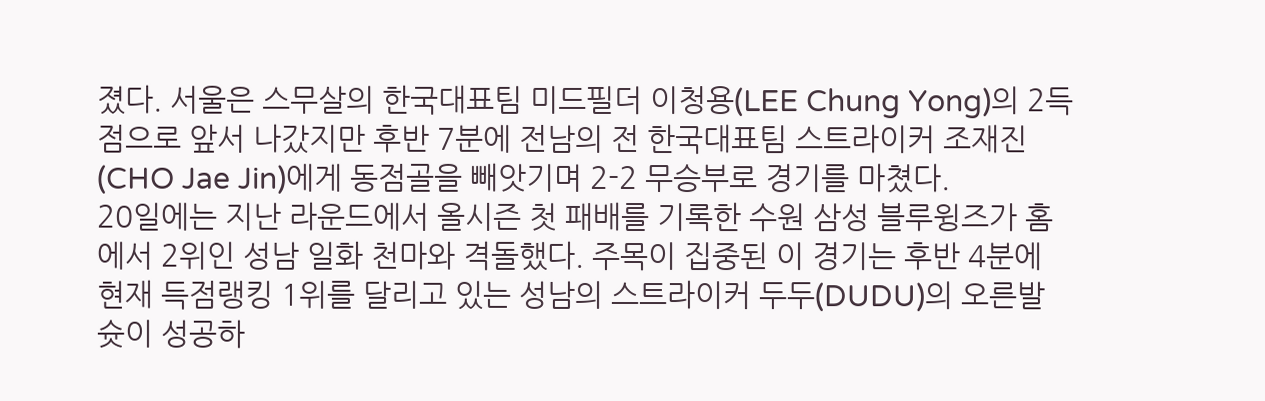졌다. 서울은 스무살의 한국대표팀 미드필더 이청용(LEE Chung Yong)의 2득점으로 앞서 나갔지만 후반 7분에 전남의 전 한국대표팀 스트라이커 조재진(CHO Jae Jin)에게 동점골을 빼앗기며 2-2 무승부로 경기를 마쳤다.
20일에는 지난 라운드에서 올시즌 첫 패배를 기록한 수원 삼성 블루윙즈가 홈에서 2위인 성남 일화 천마와 격돌했다. 주목이 집중된 이 경기는 후반 4분에 현재 득점랭킹 1위를 달리고 있는 성남의 스트라이커 두두(DUDU)의 오른발 슛이 성공하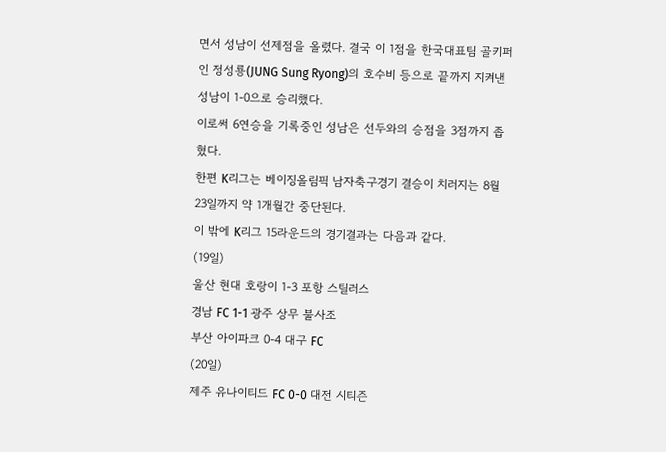면서 성남이 선제점을 올렸다. 결국 이 1점을 한국대표팀 골키퍼인 정성룡(JUNG Sung Ryong)의 호수비 등으로 끝까지 지켜낸 성남이 1-0으로 승리했다.
이로써 6연승을 기록중인 성남은 선두와의 승점을 3점까지 좁혔다.
한편 K리그는 베이징올림픽 남자축구경기 결승이 치러지는 8월 23일까지 약 1개월간 중단된다.
이 밖에 K리그 15라운드의 경기결과는 다음과 같다.
(19일)
울산 현대 호랑이 1-3 포항 스틸러스
경남 FC 1-1 광주 상무 불사조
부산 아이파크 0-4 대구 FC
(20일)
제주 유나이티드 FC 0-0 대전 시티즌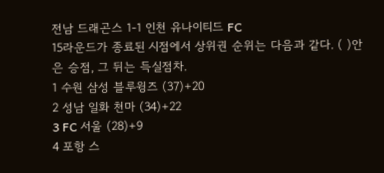전남 드래곤스 1-1 인천 유나이티드 FC
15라운드가 종료된 시점에서 상위권 순위는 다음과 같다. ( )안은 승점, 그 뒤는 득실점차.
1 수원 삼성 블루윙즈 (37)+20
2 성남 일화 천마 (34)+22
3 FC 서울 (28)+9
4 포항 스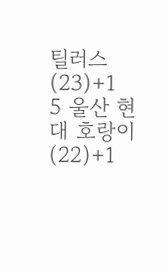틸러스 (23)+1
5 울산 현대 호랑이 (22)+1